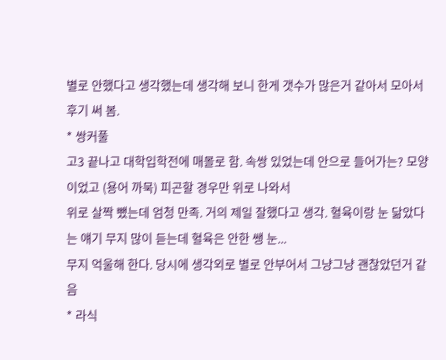별로 안했다고 생각했는데 생각해 보니 한게 갯수가 많은거 같아서 모아서 후기 써 봄.
* 쌍커풀
고3 끝나고 대학입학전에 매몰로 함. 속쌍 있었는데 안으로 들어가는? 모양이었고 (용어 까묵) 피곤할 경우만 위로 나와서
위로 살짝 뺐는데 엄청 만족. 거의 제일 잘했다고 생각. 혈육이랑 눈 닮았다는 얘기 무지 많이 듣는데 혈육은 안한 쌩 눈...
무지 억울해 한다. 당시에 생각외로 별로 안부어서 그냥그냥 괜찮았던거 같음
* 라식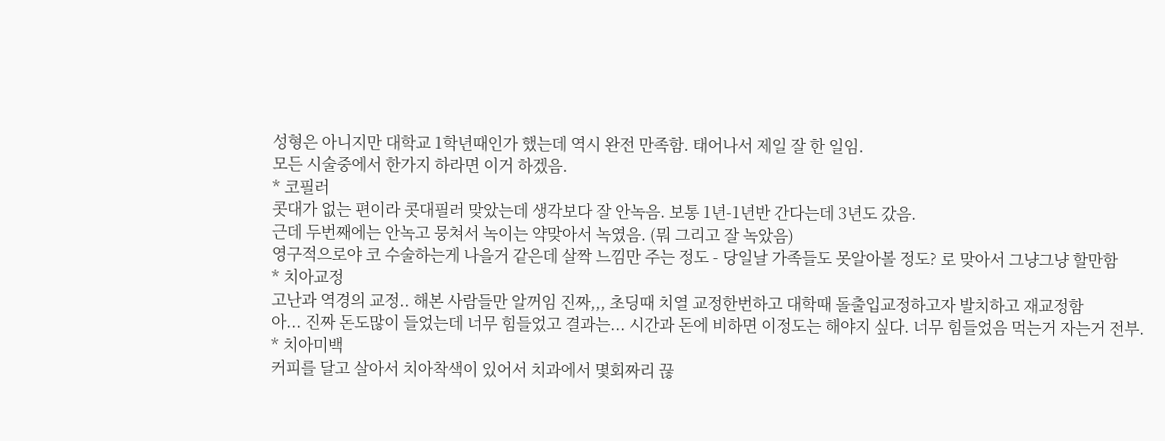성형은 아니지만 대학교 1학년때인가 했는데 역시 완전 만족함. 태어나서 제일 잘 한 일임.
모든 시술중에서 한가지 하라면 이거 하겠음.
* 코필러
콧대가 없는 편이라 콧대필러 맞았는데 생각보다 잘 안녹음. 보통 1년-1년반 간다는데 3년도 갔음.
근데 두번째에는 안녹고 뭉쳐서 녹이는 약맞아서 녹였음. (뭐 그리고 잘 녹았음)
영구적으로야 코 수술하는게 나을거 같은데 살짝 느낌만 주는 정도 - 당일날 가족들도 못알아볼 정도? 로 맞아서 그냥그냥 할만함
* 치아교정
고난과 역경의 교정.. 해본 사람들만 알꺼임 진짜,,, 초딩때 치열 교정한번하고 대학때 돌출입교정하고자 발치하고 재교정함
아... 진짜 돈도많이 들었는데 너무 힘들었고 결과는... 시간과 돈에 비하면 이정도는 해야지 싶다. 너무 힘들었음 먹는거 자는거 전부.
* 치아미백
커피를 달고 살아서 치아착색이 있어서 치과에서 몇회짜리 끊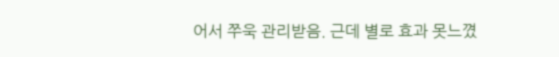어서 쭈욱 관리받음. 근데 별로 효과 못느꼈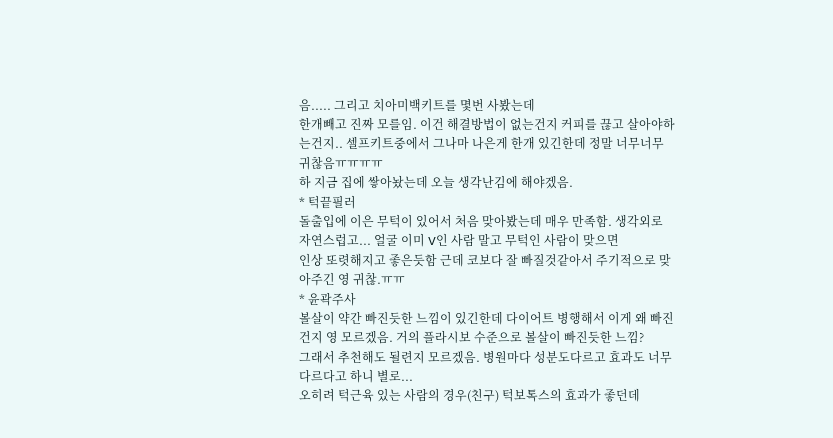음..... 그리고 치아미백키트를 몇번 사봤는데
한개빼고 진짜 모를임. 이건 해결방법이 없는건지 커피를 끊고 살아야하는건지.. 셀프키트중에서 그나마 나은게 한개 있긴한데 정말 너무너무 귀찮음ㅠㅠㅠㅠ
하 지금 집에 쌓아놨는데 오늘 생각난김에 해야겠음.
* 턱끝필러
돌출입에 이은 무턱이 있어서 처음 맞아봤는데 매우 만족함. 생각외로 자연스럽고... 얼굴 이미 V인 사람 말고 무턱인 사람이 맞으면
인상 또렷해지고 좋은듯함 근데 코보다 잘 빠질것같아서 주기적으로 맞아주긴 영 귀찮.ㅠㅠ
* 윤곽주사
볼살이 약간 빠진듯한 느낌이 있긴한데 다이어트 병행해서 이게 왜 빠진건지 영 모르겠음. 거의 플라시보 수준으로 볼살이 빠진듯한 느낌?
그래서 추천해도 될련지 모르겠음. 병원마다 성분도다르고 효과도 너무 다르다고 하니 별로...
오히려 턱근육 있는 사람의 경우(친구) 턱보톡스의 효과가 좋던데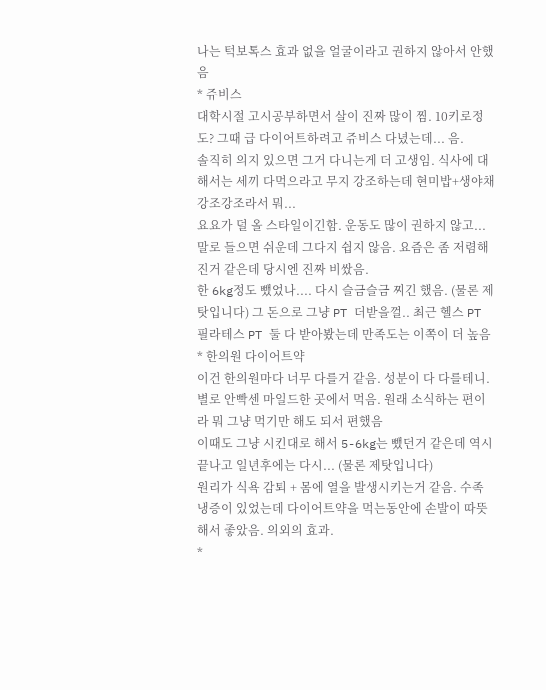나는 턱보톡스 효과 없을 얼굴이라고 권하지 않아서 안했음
* 쥬비스
대학시절 고시공부하면서 살이 진짜 많이 찜. 10키로정도? 그때 급 다이어트하려고 쥬비스 다녔는데... 음.
솔직히 의지 있으면 그거 다니는게 더 고생임. 식사에 대해서는 세끼 다먹으라고 무지 강조하는데 현미밥+생야채 강조강조라서 뭐...
요요가 덜 올 스타일이긴함. 운동도 많이 권하지 않고... 말로 들으면 쉬운데 그다지 쉽지 않음. 요즘은 좀 저렴해진거 같은데 당시엔 진짜 비쌌음.
한 6kg정도 뺐었나.... 다시 슬금슬금 찌긴 했음. (물론 제탓입니다) 그 돈으로 그냥 PT 더받을껄.. 최근 헬스 PT 필라테스 PT 둘 다 받아봤는데 만족도는 이쪽이 더 높음
* 한의원 다이어트약
이건 한의원마다 너무 다를거 같음. 성분이 다 다를테니. 별로 안빡센 마일드한 곳에서 먹음. 원래 소식하는 편이라 뭐 그냥 먹기만 해도 되서 편했음
이때도 그냥 시킨대로 해서 5-6kg는 뺐던거 같은데 역시 끝나고 일년후에는 다시... (물론 제탓입니다)
원리가 식욕 감퇴 + 몸에 열을 발생시키는거 같음. 수족냉증이 있었는데 다이어트약을 먹는동안에 손발이 따뜻해서 좋았음. 의외의 효과.
*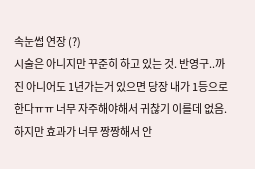속눈썹 연장 (?)
시술은 아니지만 꾸준히 하고 있는 것. 반영구..까진 아니어도 1년가는거 있으면 당장 내가 1등으로한다ㅠㅠ 너무 자주해야해서 귀찮기 이를데 없음.
하지만 효과가 너무 짱짱해서 안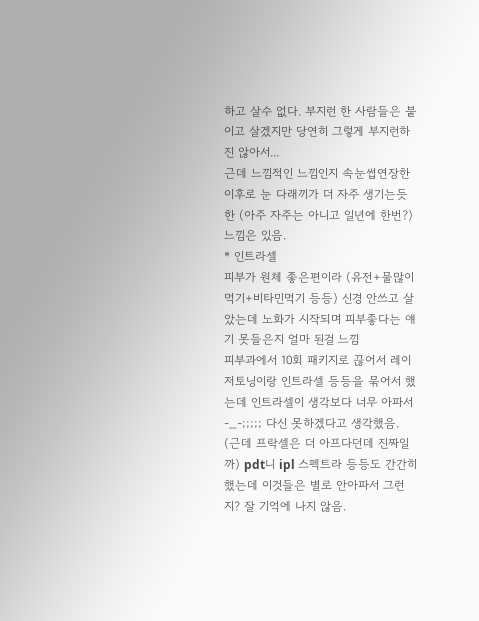하고 살수 없다. 부지런 한 사람들은 붙이고 살겠지만 당연히 그렇게 부지런하진 않아서...
근데 느낌적인 느낌인지 속눈썹연장한 이후로 눈 다래끼가 더 자주 생기는듯한 (아주 자주는 아니고 일년에 한번?) 느낌은 있음.
* 인트라셀
피부가 원체 좋은편이라 (유전+물많이먹기+비타민먹기 등등) 신경 안쓰고 살았는데 노화가 시작되며 피부좋다는 얘기 못들은지 얼마 된걸 느낌
피부과에서 10회 패키지로 끊어서 레이저토닝이랑 인트라셀 등등을 묶어서 했는데 인트라셀이 생각보다 너무 아파서-_-;;;;; 다신 못하겠다고 생각했음.
(근데 프락셀은 더 아프다던데 진짜일까) pdt니 ipl 스펙트라 등등도 간간히 했는데 이것들은 별로 안아파서 그런지? 잘 기억에 나지 않음.